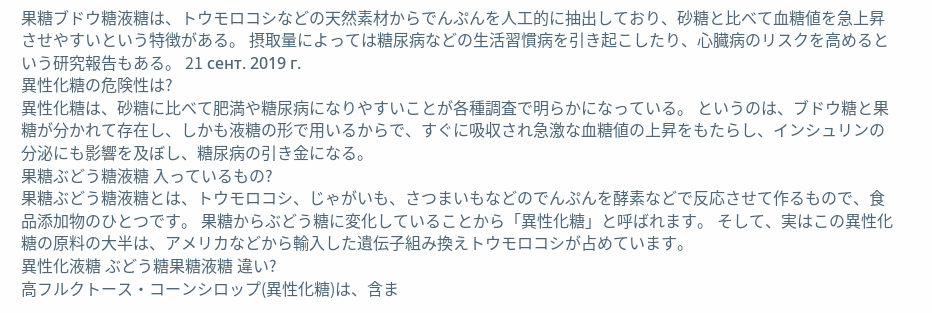果糖ブドウ糖液糖は、トウモロコシなどの天然素材からでんぷんを人工的に抽出しており、砂糖と比べて血糖値を急上昇させやすいという特徴がある。 摂取量によっては糖尿病などの生活習慣病を引き起こしたり、心臓病のリスクを高めるという研究報告もある。 21 сент. 2019 г.
異性化糖の危険性は?
異性化糖は、砂糖に比べて肥満や糖尿病になりやすいことが各種調査で明らかになっている。 というのは、ブドウ糖と果糖が分かれて存在し、しかも液糖の形で用いるからで、すぐに吸収され急激な血糖値の上昇をもたらし、インシュリンの分泌にも影響を及ぼし、糖尿病の引き金になる。
果糖ぶどう糖液糖 入っているもの?
果糖ぶどう糖液糖とは、トウモロコシ、じゃがいも、さつまいもなどのでんぷんを酵素などで反応させて作るもので、食品添加物のひとつです。 果糖からぶどう糖に変化していることから「異性化糖」と呼ばれます。 そして、実はこの異性化糖の原料の大半は、アメリカなどから輸入した遺伝子組み換えトウモロコシが占めています。
異性化液糖 ぶどう糖果糖液糖 違い?
高フルクトース・コーンシロップ(異性化糖)は、含ま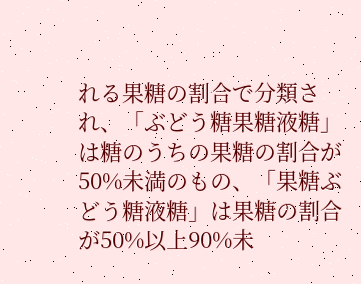れる果糖の割合で分類され、「ぶどう糖果糖液糖」は糖のうちの果糖の割合が 50%未満のもの、「果糖ぶどう糖液糖」は果糖の割合が50%以上90%未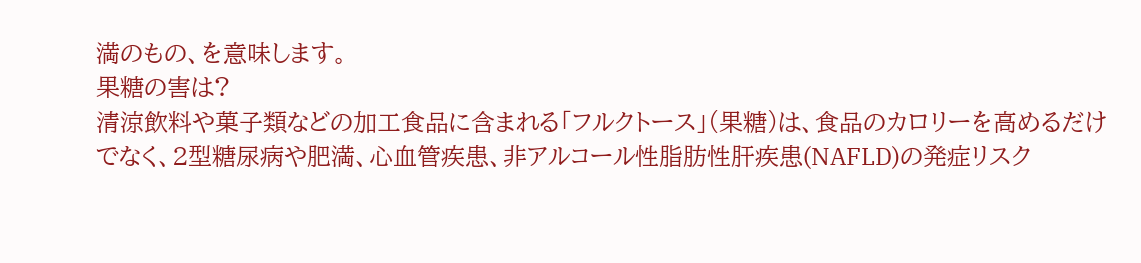満のもの、を意味します。
果糖の害は?
清涼飲料や菓子類などの加工食品に含まれる「フルクトース」(果糖)は、食品のカロリーを高めるだけでなく、2型糖尿病や肥満、心血管疾患、非アルコール性脂肪性肝疾患(NAFLD)の発症リスク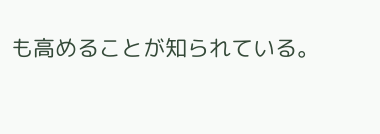も高めることが知られている。